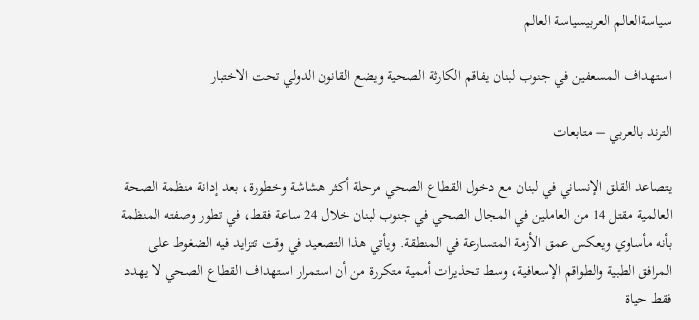سياسةالعالم العربيسياسة العالم

استهداف المسعفين في جنوب لبنان يفاقم الكارثة الصحية ويضع القانون الدولي تحت الاختبار

الترند بالعربي – متابعات

يتصاعد القلق الإنساني في لبنان مع دخول القطاع الصحي مرحلة أكثر هشاشة وخطورة، بعد إدانة منظمة الصحة العالمية مقتل 14 من العاملين في المجال الصحي في جنوب لبنان خلال 24 ساعة فقط، في تطور وصفته المنظمة بأنه مأساوي ويعكس عمق الأزمة المتسارعة في المنطقة. ويأتي هذا التصعيد في وقت تتزايد فيه الضغوط على المرافق الطبية والطواقم الإسعافية، وسط تحذيرات أممية متكررة من أن استمرار استهداف القطاع الصحي لا يهدد فقط حياة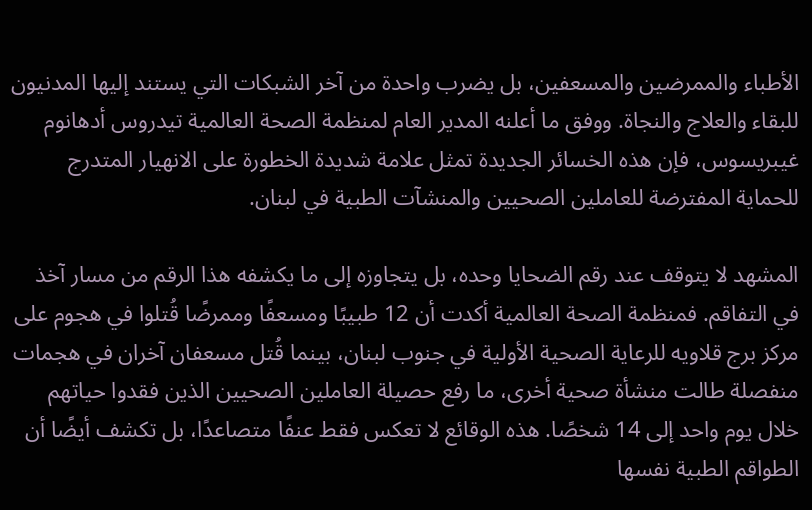الأطباء والممرضين والمسعفين، بل يضرب واحدة من آخر الشبكات التي يستند إليها المدنيون للبقاء والعلاج والنجاة. ووفق ما أعلنه المدير العام لمنظمة الصحة العالمية تيدروس أدهانوم غيبريسوس، فإن هذه الخسائر الجديدة تمثل علامة شديدة الخطورة على الانهيار المتدرج للحماية المفترضة للعاملين الصحيين والمنشآت الطبية في لبنان.

المشهد لا يتوقف عند رقم الضحايا وحده، بل يتجاوزه إلى ما يكشفه هذا الرقم من مسار آخذ في التفاقم. فمنظمة الصحة العالمية أكدت أن 12 طبيبًا ومسعفًا وممرضًا قُتلوا في هجوم على مركز برج قلاويه للرعاية الصحية الأولية في جنوب لبنان، بينما قُتل مسعفان آخران في هجمات منفصلة طالت منشأة صحية أخرى، ما رفع حصيلة العاملين الصحيين الذين فقدوا حياتهم خلال يوم واحد إلى 14 شخصًا. هذه الوقائع لا تعكس فقط عنفًا متصاعدًا، بل تكشف أيضًا أن الطواقم الطبية نفسها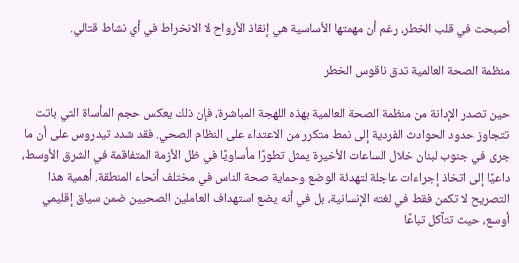أصبحت في قلب الخطر، رغم أن مهمتها الأساسية هي إنقاذ الأرواح لا الانخراط في أي نشاط قتالي.

منظمة الصحة العالمية تدق ناقوس الخطر

حين تصدر الإدانة من منظمة الصحة العالمية بهذه اللهجة المباشرة، فإن ذلك يعكس حجم المأساة التي باتت تتجاوز حدود الحوادث الفردية إلى نمط متكرر من الاعتداء على النظام الصحي. فقد شدد تيدروس على أن ما جرى في جنوب لبنان خلال الساعات الأخيرة يمثل تطورًا مأساويًا في ظل الأزمة المتفاقمة في الشرق الأوسط، داعيًا إلى اتخاذ إجراءات عاجلة لتهدئة الوضع وحماية صحة الناس في مختلف أنحاء المنطقة. أهمية هذا التصريح لا تكمن فقط في لغته الإنسانية، بل في أنه يضع استهداف العاملين الصحيين ضمن سياق إقليمي أوسع، حيث تتآكل تباعًا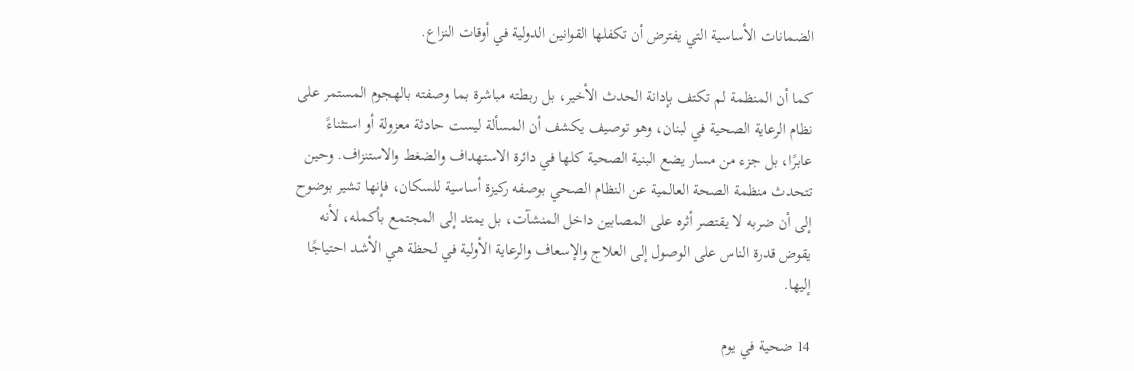الضمانات الأساسية التي يفترض أن تكفلها القوانين الدولية في أوقات النزاع.

كما أن المنظمة لم تكتف بإدانة الحدث الأخير، بل ربطته مباشرة بما وصفته بالهجوم المستمر على نظام الرعاية الصحية في لبنان، وهو توصيف يكشف أن المسألة ليست حادثة معزولة أو استثناءً عابرًا، بل جزء من مسار يضع البنية الصحية كلها في دائرة الاستهداف والضغط والاستنزاف. وحين تتحدث منظمة الصحة العالمية عن النظام الصحي بوصفه ركيزة أساسية للسكان، فإنها تشير بوضوح إلى أن ضربه لا يقتصر أثره على المصابين داخل المنشآت، بل يمتد إلى المجتمع بأكمله، لأنه يقوض قدرة الناس على الوصول إلى العلاج والإسعاف والرعاية الأولية في لحظة هي الأشد احتياجًا إليها.

14 ضحية في يوم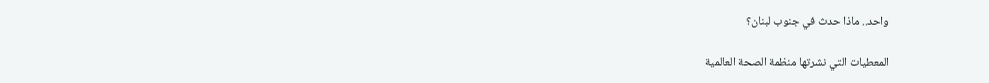واحد.. ماذا حدث في جنوب لبنان؟

المعطيات التي نشرتها منظمة الصحة العالمية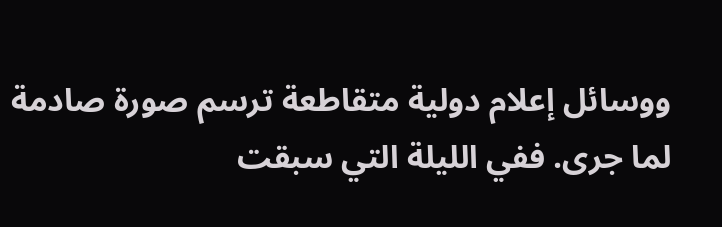ووسائل إعلام دولية متقاطعة ترسم صورة صادمة لما جرى. ففي الليلة التي سبقت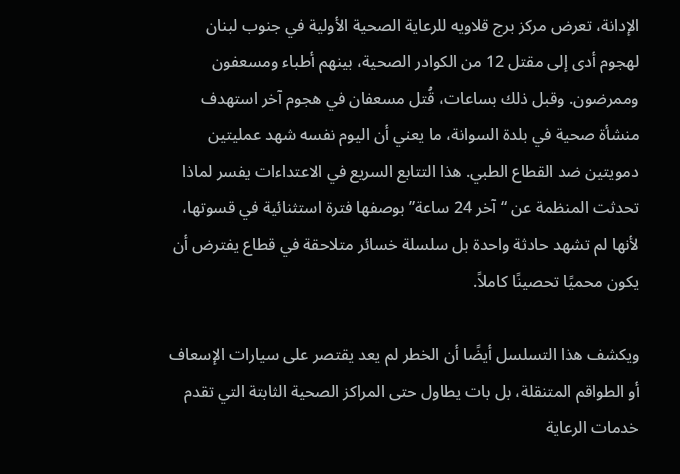الإدانة، تعرض مركز برج قلاويه للرعاية الصحية الأولية في جنوب لبنان لهجوم أدى إلى مقتل 12 من الكوادر الصحية، بينهم أطباء ومسعفون وممرضون. وقبل ذلك بساعات، قُتل مسعفان في هجوم آخر استهدف منشأة صحية في بلدة السوانة، ما يعني أن اليوم نفسه شهد عمليتين دمويتين ضد القطاع الطبي. هذا التتابع السريع في الاعتداءات يفسر لماذا تحدثت المنظمة عن “آخر 24 ساعة” بوصفها فترة استثنائية في قسوتها، لأنها لم تشهد حادثة واحدة بل سلسلة خسائر متلاحقة في قطاع يفترض أن يكون محميًا تحصينًا كاملاً.

ويكشف هذا التسلسل أيضًا أن الخطر لم يعد يقتصر على سيارات الإسعاف أو الطواقم المتنقلة، بل بات يطاول حتى المراكز الصحية الثابتة التي تقدم خدمات الرعاية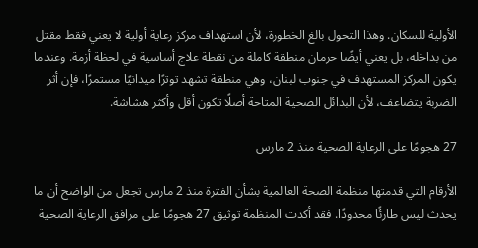الأولية للسكان. وهذا التحول بالغ الخطورة، لأن استهداف مركز رعاية أولية لا يعني فقط مقتل من بداخله، بل يعني أيضًا حرمان منطقة كاملة من نقطة علاج أساسية في لحظة أزمة. وعندما يكون المركز المستهدف في جنوب لبنان، وهي منطقة تشهد توترًا ميدانيًا مستمرًا، فإن أثر الضربة يتضاعف، لأن البدائل الصحية المتاحة أصلًا تكون أقل وأكثر هشاشة.

27 هجومًا على الرعاية الصحية منذ 2 مارس

الأرقام التي قدمتها منظمة الصحة العالمية بشأن الفترة منذ 2 مارس تجعل من الواضح أن ما يحدث ليس طارئًا محدودًا. فقد أكدت المنظمة توثيق 27 هجومًا على مرافق الرعاية الصحية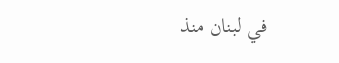في لبنان منذ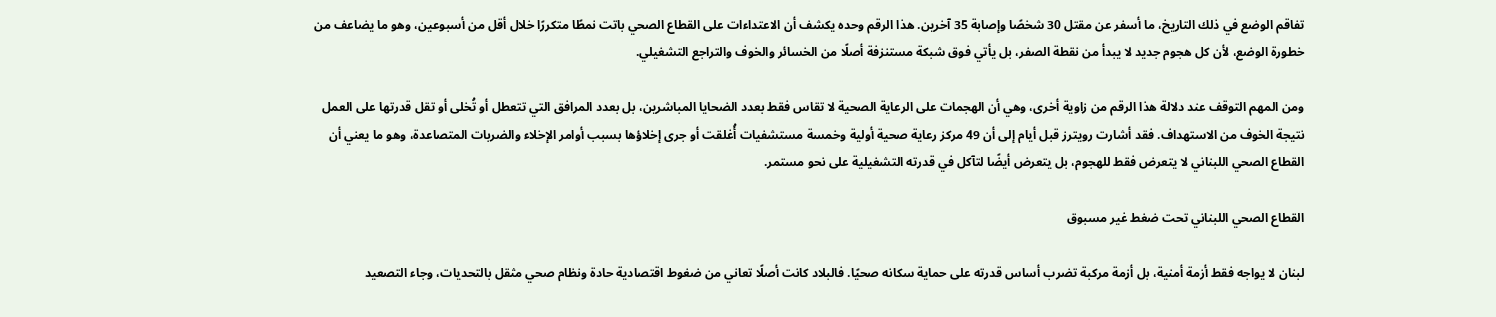تفاقم الوضع في ذلك التاريخ، ما أسفر عن مقتل 30 شخصًا وإصابة 35 آخرين. هذا الرقم وحده يكشف أن الاعتداءات على القطاع الصحي باتت نمطًا متكررًا خلال أقل من أسبوعين، وهو ما يضاعف من خطورة الوضع، لأن كل هجوم جديد لا يبدأ من نقطة الصفر، بل يأتي فوق شبكة مستنزفة أصلًا من الخسائر والخوف والتراجع التشغيلي.

ومن المهم التوقف عند دلالة هذا الرقم من زاوية أخرى، وهي أن الهجمات على الرعاية الصحية لا تقاس فقط بعدد الضحايا المباشرين، بل بعدد المرافق التي تتعطل أو تُخلى أو تقل قدرتها على العمل نتيجة الخوف من الاستهداف. فقد أشارت رويترز قبل أيام إلى أن 49 مركز رعاية صحية أولية وخمسة مستشفيات أُغلقت أو جرى إخلاؤها بسبب أوامر الإخلاء والضربات المتصاعدة، وهو ما يعني أن القطاع الصحي اللبناني لا يتعرض فقط للهجوم، بل يتعرض أيضًا لتآكل في قدرته التشغيلية على نحو مستمر.

القطاع الصحي اللبناني تحت ضغط غير مسبوق

لبنان لا يواجه فقط أزمة أمنية، بل أزمة مركبة تضرب أساس قدرته على حماية سكانه صحيًا. فالبلاد كانت أصلًا تعاني من ضغوط اقتصادية حادة ونظام صحي مثقل بالتحديات، وجاء التصعيد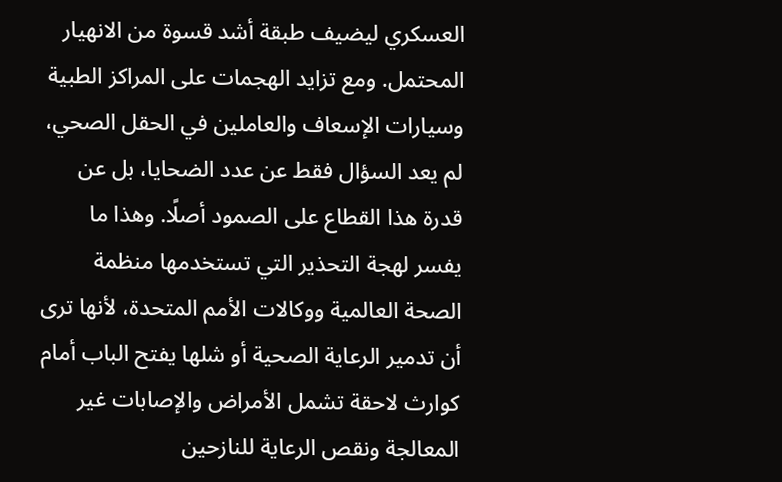العسكري ليضيف طبقة أشد قسوة من الانهيار المحتمل. ومع تزايد الهجمات على المراكز الطبية وسيارات الإسعاف والعاملين في الحقل الصحي، لم يعد السؤال فقط عن عدد الضحايا، بل عن قدرة هذا القطاع على الصمود أصلًا. وهذا ما يفسر لهجة التحذير التي تستخدمها منظمة الصحة العالمية ووكالات الأمم المتحدة، لأنها ترى أن تدمير الرعاية الصحية أو شلها يفتح الباب أمام كوارث لاحقة تشمل الأمراض والإصابات غير المعالجة ونقص الرعاية للنازحين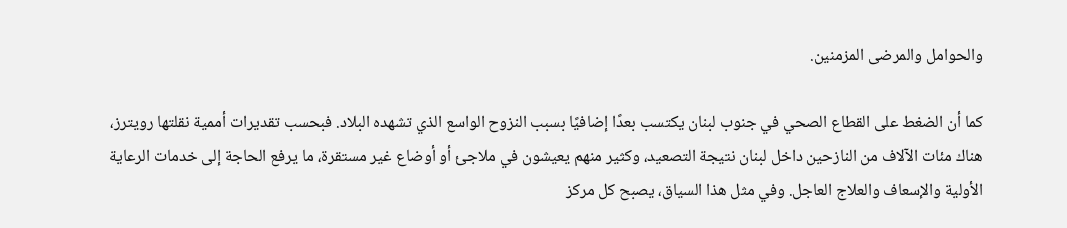والحوامل والمرضى المزمنين.

كما أن الضغط على القطاع الصحي في جنوب لبنان يكتسب بعدًا إضافيًا بسبب النزوح الواسع الذي تشهده البلاد. فبحسب تقديرات أممية نقلتها رويترز، هناك مئات الآلاف من النازحين داخل لبنان نتيجة التصعيد، وكثير منهم يعيشون في ملاجئ أو أوضاع غير مستقرة، ما يرفع الحاجة إلى خدمات الرعاية الأولية والإسعاف والعلاج العاجل. وفي مثل هذا السياق، يصبح كل مركز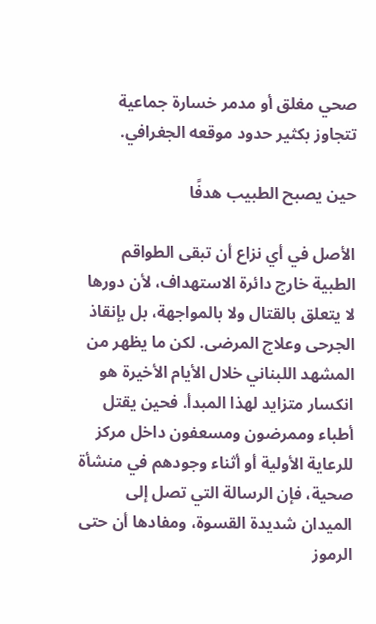صحي مغلق أو مدمر خسارة جماعية تتجاوز بكثير حدود موقعه الجغرافي.

حين يصبح الطبيب هدفًا

الأصل في أي نزاع أن تبقى الطواقم الطبية خارج دائرة الاستهداف، لأن دورها لا يتعلق بالقتال ولا بالمواجهة، بل بإنقاذ الجرحى وعلاج المرضى. لكن ما يظهر من المشهد اللبناني خلال الأيام الأخيرة هو انكسار متزايد لهذا المبدأ. فحين يقتل أطباء وممرضون ومسعفون داخل مركز للرعاية الأولية أو أثناء وجودهم في منشأة صحية، فإن الرسالة التي تصل إلى الميدان شديدة القسوة، ومفادها أن حتى الرموز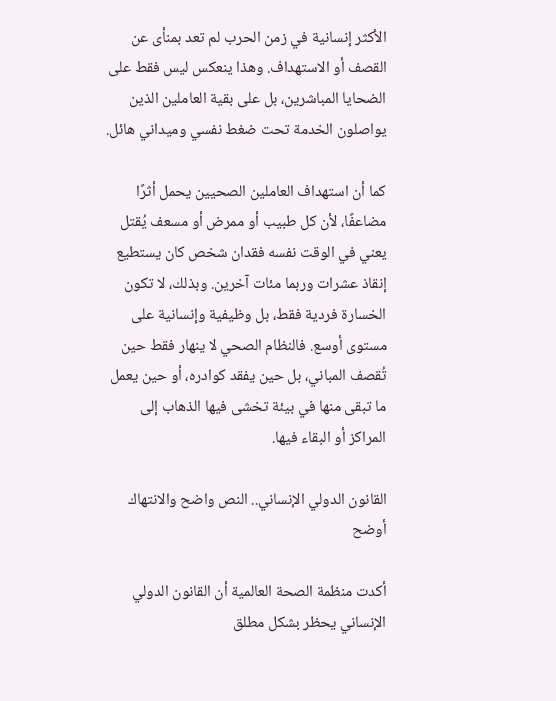الأكثر إنسانية في زمن الحرب لم تعد بمنأى عن القصف أو الاستهداف. وهذا ينعكس ليس فقط على الضحايا المباشرين، بل على بقية العاملين الذين يواصلون الخدمة تحت ضغط نفسي وميداني هائل.

كما أن استهداف العاملين الصحيين يحمل أثرًا مضاعفًا، لأن كل طبيب أو ممرض أو مسعف يُقتل يعني في الوقت نفسه فقدان شخص كان يستطيع إنقاذ عشرات وربما مئات آخرين. وبذلك، لا تكون الخسارة فردية فقط، بل وظيفية وإنسانية على مستوى أوسع. فالنظام الصحي لا ينهار فقط حين تُقصف المباني، بل حين يفقد كوادره، أو حين يعمل ما تبقى منها في بيئة تخشى فيها الذهاب إلى المراكز أو البقاء فيها.

القانون الدولي الإنساني.. النص واضح والانتهاك أوضح

أكدت منظمة الصحة العالمية أن القانون الدولي الإنساني يحظر بشكل مطلق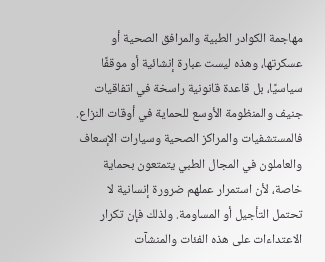مهاجمة الكوادر الطبية والمرافق الصحية أو عسكرتها، وهذه ليست عبارة إنشائية أو موقفًا سياسيًا، بل قاعدة قانونية راسخة في اتفاقيات جنيف والمنظومة الأوسع للحماية في أوقات النزاع. فالمستشفيات والمراكز الصحية وسيارات الإسعاف والعاملون في المجال الطبي يتمتعون بحماية خاصة، لأن استمرار عملهم ضرورة إنسانية لا تحتمل التأجيل أو المساومة. ولذلك فإن تكرار الاعتداءات على هذه الفئات والمنشآت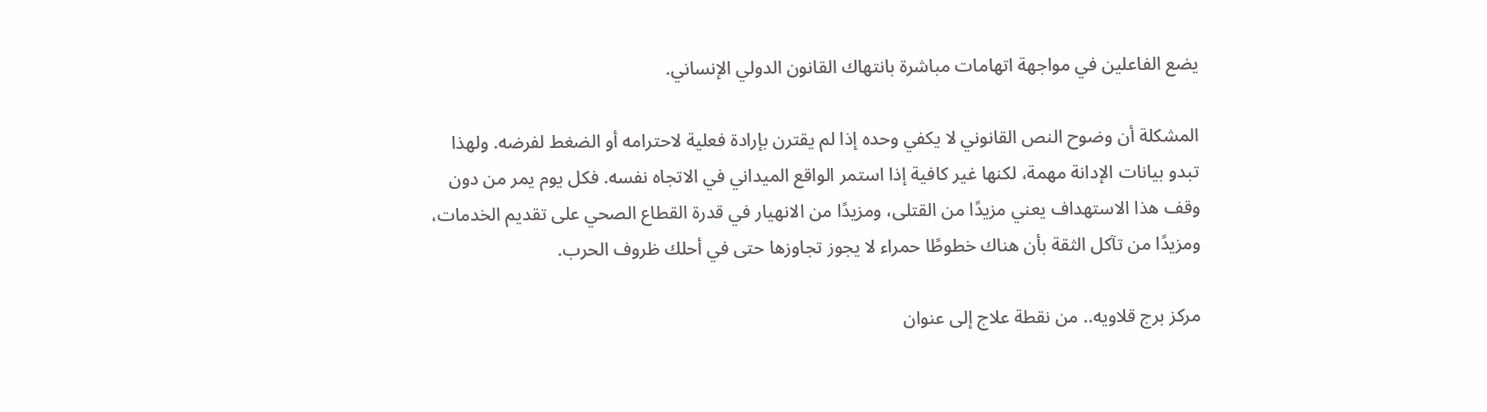يضع الفاعلين في مواجهة اتهامات مباشرة بانتهاك القانون الدولي الإنساني.

المشكلة أن وضوح النص القانوني لا يكفي وحده إذا لم يقترن بإرادة فعلية لاحترامه أو الضغط لفرضه. ولهذا تبدو بيانات الإدانة مهمة، لكنها غير كافية إذا استمر الواقع الميداني في الاتجاه نفسه. فكل يوم يمر من دون وقف هذا الاستهداف يعني مزيدًا من القتلى، ومزيدًا من الانهيار في قدرة القطاع الصحي على تقديم الخدمات، ومزيدًا من تآكل الثقة بأن هناك خطوطًا حمراء لا يجوز تجاوزها حتى في أحلك ظروف الحرب.

مركز برج قلاويه.. من نقطة علاج إلى عنوان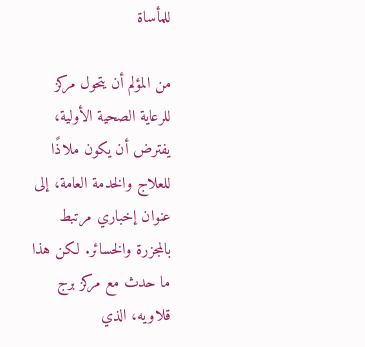للمأساة

من المؤلم أن يتحول مركز للرعاية الصحية الأولية، يفترض أن يكون ملاذًا للعلاج والخدمة العامة، إلى عنوان إخباري مرتبط بالمجزرة والخسائر. لكن هذا ما حدث مع مركز برج قلاويه، الذي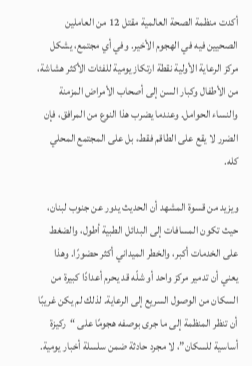أكدت منظمة الصحة العالمية مقتل 12 من العاملين الصحيين فيه في الهجوم الأخير. وفي أي مجتمع، يشكل مركز الرعاية الأولية نقطة ارتكاز يومية للفئات الأكثر هشاشة، من الأطفال وكبار السن إلى أصحاب الأمراض المزمنة والنساء الحوامل. وعندما يضرب هذا النوع من المرافق، فإن الضرر لا يقع على الطاقم فقط، بل على المجتمع المحلي كله.

ويزيد من قسوة المشهد أن الحديث يدور عن جنوب لبنان، حيث تكون المسافات إلى البدائل الطبية أطول، والضغط على الخدمات أكبر، والخطر الميداني أكثر حضورًا. وهذا يعني أن تدمير مركز واحد أو شلّه قد يحرم أعدادًا كبيرة من السكان من الوصول السريع إلى الرعاية. لذلك لم يكن غريبًا أن تنظر المنظمة إلى ما جرى بوصفه هجومًا على “ركيزة أساسية للسكان”، لا مجرد حادثة ضمن سلسلة أخبار يومية.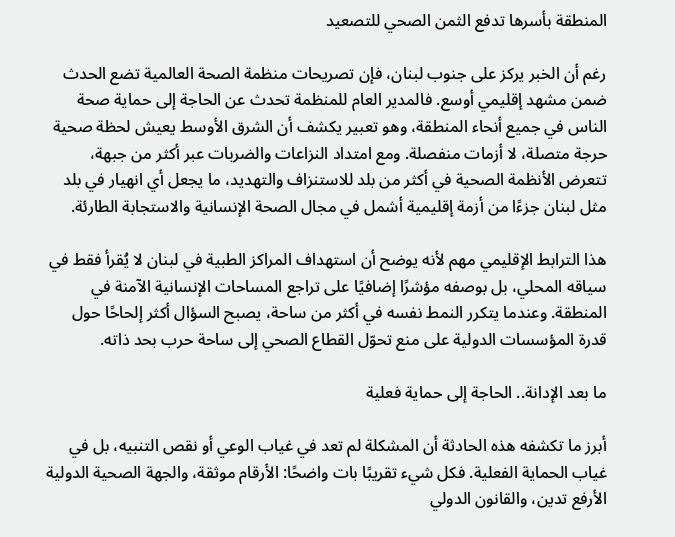المنطقة بأسرها تدفع الثمن الصحي للتصعيد

رغم أن الخبر يركز على جنوب لبنان، فإن تصريحات منظمة الصحة العالمية تضع الحدث ضمن مشهد إقليمي أوسع. فالمدير العام للمنظمة تحدث عن الحاجة إلى حماية صحة الناس في جميع أنحاء المنطقة، وهو تعبير يكشف أن الشرق الأوسط يعيش لحظة صحية حرجة متصلة، لا أزمات منفصلة. ومع امتداد النزاعات والضربات عبر أكثر من جبهة، تتعرض الأنظمة الصحية في أكثر من بلد للاستنزاف والتهديد، ما يجعل أي انهيار في بلد مثل لبنان جزءًا من أزمة إقليمية أشمل في مجال الصحة الإنسانية والاستجابة الطارئة.

هذا الترابط الإقليمي مهم لأنه يوضح أن استهداف المراكز الطبية في لبنان لا يُقرأ فقط في سياقه المحلي، بل بوصفه مؤشرًا إضافيًا على تراجع المساحات الإنسانية الآمنة في المنطقة. وعندما يتكرر النمط نفسه في أكثر من ساحة، يصبح السؤال أكثر إلحاحًا حول قدرة المؤسسات الدولية على منع تحوّل القطاع الصحي إلى ساحة حرب بحد ذاته.

ما بعد الإدانة.. الحاجة إلى حماية فعلية

أبرز ما تكشفه هذه الحادثة أن المشكلة لم تعد في غياب الوعي أو نقص التنبيه، بل في غياب الحماية الفعلية. فكل شيء تقريبًا بات واضحًا: الأرقام موثقة، والجهة الصحية الدولية الأرفع تدين، والقانون الدولي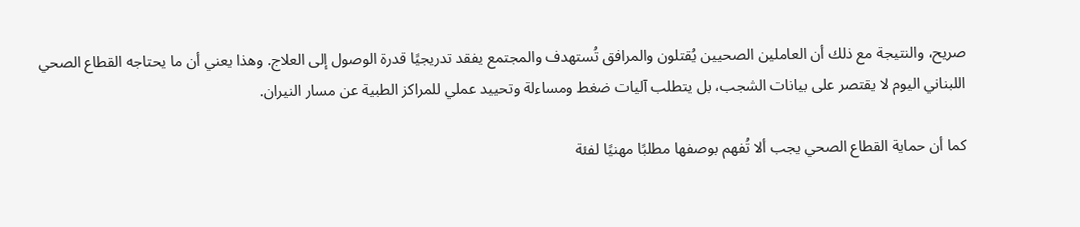صريح، والنتيجة مع ذلك أن العاملين الصحيين يُقتلون والمرافق تُستهدف والمجتمع يفقد تدريجيًا قدرة الوصول إلى العلاج. وهذا يعني أن ما يحتاجه القطاع الصحي اللبناني اليوم لا يقتصر على بيانات الشجب، بل يتطلب آليات ضغط ومساءلة وتحييد عملي للمراكز الطبية عن مسار النيران.

كما أن حماية القطاع الصحي يجب ألا تُفهم بوصفها مطلبًا مهنيًا لفئة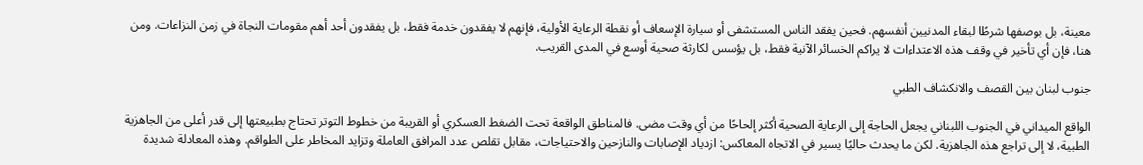معينة، بل بوصفها شرطًا لبقاء المدنيين أنفسهم. فحين يفقد الناس المستشفى أو سيارة الإسعاف أو نقطة الرعاية الأولية، فإنهم لا يفقدون خدمة فقط، بل يفقدون أحد أهم مقومات النجاة في زمن النزاعات. ومن هنا، فإن أي تأخير في وقف هذه الاعتداءات لا يراكم الخسائر الآنية فقط، بل يؤسس لكارثة صحية أوسع في المدى القريب.

جنوب لبنان بين القصف والانكشاف الطبي

الواقع الميداني في الجنوب اللبناني يجعل الحاجة إلى الرعاية الصحية أكثر إلحاحًا من أي وقت مضى. فالمناطق الواقعة تحت الضغط العسكري أو القريبة من خطوط التوتر تحتاج بطبيعتها إلى قدر أعلى من الجاهزية الطبية، لا إلى تراجع هذه الجاهزية. لكن ما يحدث حاليًا يسير في الاتجاه المعاكس: ازدياد الإصابات والنازحين والاحتياجات، مقابل تقلص عدد المرافق العاملة وتزايد المخاطر على الطواقم. وهذه المعادلة شديدة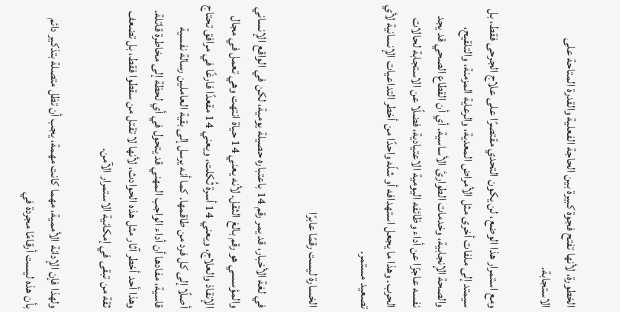الخطورة، لأنها تفتح فجوة كبيرة بين الحاجة الفعلية والقدرة المتاحة على الاستجابة.

ومع استمرار هذا الوضع، لن يكون التحدي مقتصرًا على علاج الجرحى فقط، بل سيمتد إلى ملفات أخرى مثل الأمراض المعدية، والرعاية المزمنة، والتلقيح، والصحة الإنجابية، وخدمات الطوارئ الأساسية. أي أن القطاع الصحي قد يجد نفسه عاجزًا عن أداء وظائفه اليومية الاعتيادية، فضلًا عن الاستجابة لحالات الحرب. وهذا ما يجعل استهدافه أو شلّه واحدًا من أخطر التداعيات الإنسانية لأي تصعيد مستمر.

الخسارة ليست رقمًا عابرًا

في لغة الأخبار، قد يمر رقم 14 باعتباره حصيلة يومية، لكن في الواقع الإنساني والمؤسسي هو رقم بالغ الثقل. لأنه يعني 14 حياة انتهت وهي تعمل في مجال الإنقاذ والعلاج، ويعني 14 أسرة ثُكلت، ويعني 14 مقعدًا فارغًا في مرافق تحتاج أصلًا إلى كل فرد من طاقمها. كما أنه يرسل إلى بقية العاملين رسالة نفسية قاسية، مفادها أن أداء الواجب المهني قد يتحول في أي لحظة إلى مخاطرة قاتلة. وهذا أحد أخطر آثار مثل هذه الحوادث، لأنها لا تقتل من سقطوا فقط، بل تضعف ثقة من تبقى في إمكانية الاستمرار الآمن.

ولهذا فإن الإدانة الأممية، مهما كانت مهمة، يجب أن تظل متصلة بتذكير دائم بأن هذه ليست أرقامًا مجردة في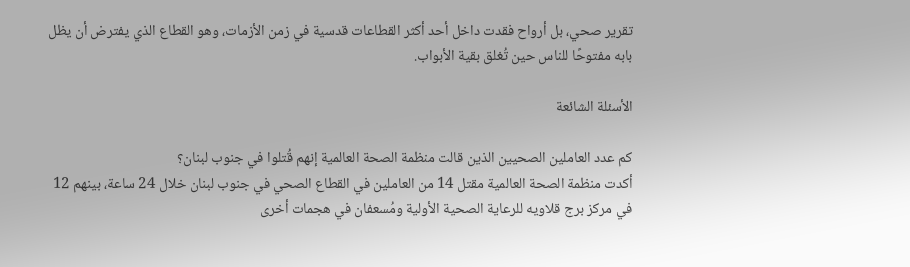تقرير صحي، بل أرواح فقدت داخل أحد أكثر القطاعات قدسية في زمن الأزمات، وهو القطاع الذي يفترض أن يظل بابه مفتوحًا للناس حين تُغلق بقية الأبواب.

الأسئلة الشائعة

كم عدد العاملين الصحيين الذين قالت منظمة الصحة العالمية إنهم قُتلوا في جنوب لبنان؟
أكدت منظمة الصحة العالمية مقتل 14 من العاملين في القطاع الصحي في جنوب لبنان خلال 24 ساعة، بينهم 12 في مركز برج قلاويه للرعاية الصحية الأولية ومُسعفان في هجمات أخرى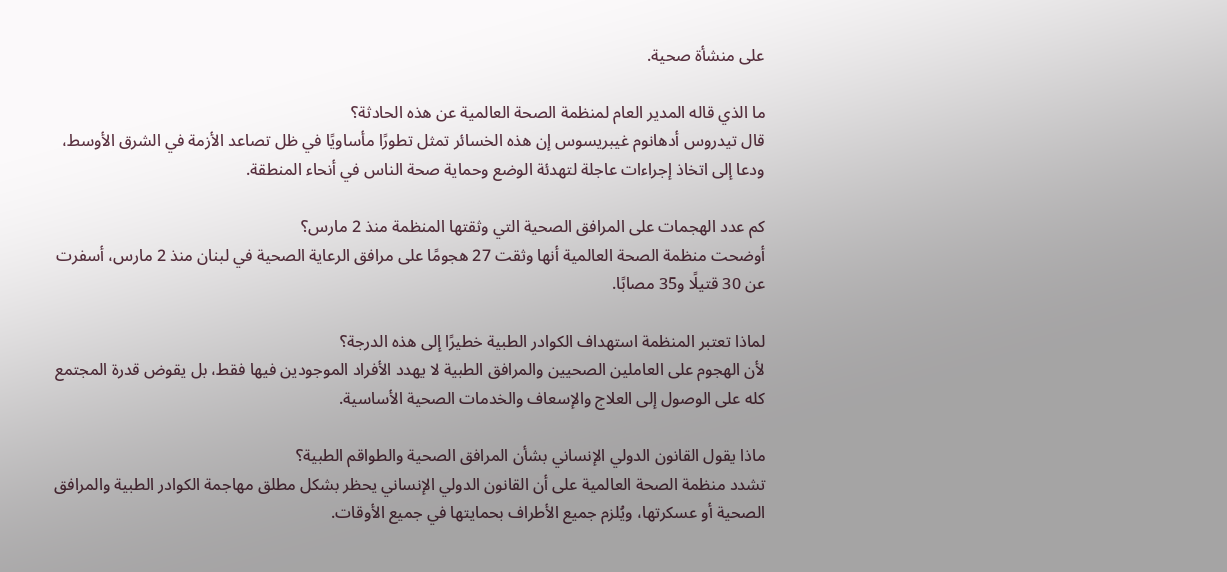على منشأة صحية.

ما الذي قاله المدير العام لمنظمة الصحة العالمية عن هذه الحادثة؟
قال تيدروس أدهانوم غيبريسوس إن هذه الخسائر تمثل تطورًا مأساويًا في ظل تصاعد الأزمة في الشرق الأوسط، ودعا إلى اتخاذ إجراءات عاجلة لتهدئة الوضع وحماية صحة الناس في أنحاء المنطقة.

كم عدد الهجمات على المرافق الصحية التي وثقتها المنظمة منذ 2 مارس؟
أوضحت منظمة الصحة العالمية أنها وثقت 27 هجومًا على مرافق الرعاية الصحية في لبنان منذ 2 مارس، أسفرت عن 30 قتيلًا و35 مصابًا.

لماذا تعتبر المنظمة استهداف الكوادر الطبية خطيرًا إلى هذه الدرجة؟
لأن الهجوم على العاملين الصحيين والمرافق الطبية لا يهدد الأفراد الموجودين فيها فقط، بل يقوض قدرة المجتمع كله على الوصول إلى العلاج والإسعاف والخدمات الصحية الأساسية.

ماذا يقول القانون الدولي الإنساني بشأن المرافق الصحية والطواقم الطبية؟
تشدد منظمة الصحة العالمية على أن القانون الدولي الإنساني يحظر بشكل مطلق مهاجمة الكوادر الطبية والمرافق الصحية أو عسكرتها، ويُلزم جميع الأطراف بحمايتها في جميع الأوقات.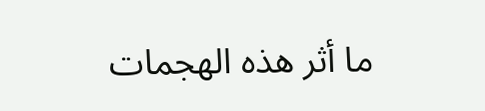ما أثر هذه الهجمات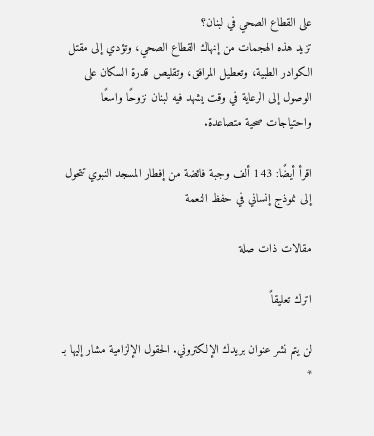على القطاع الصحي في لبنان؟
تزيد هذه الهجمات من إنهاك القطاع الصحي، وتؤدي إلى مقتل الكوادر الطبية، وتعطيل المرافق، وتقليص قدرة السكان على الوصول إلى الرعاية في وقت يشهد فيه لبنان نزوحًا واسعًا واحتياجات صحية متصاعدة.

اقرأ أيضًا: 143 ألف وجبة فائضة من إفطار المسجد النبوي تتحول إلى نموذج إنساني في حفظ النعمة

مقالات ذات صلة

اترك تعليقاً

لن يتم نشر عنوان بريدك الإلكتروني. الحقول الإلزامية مشار إليها بـ *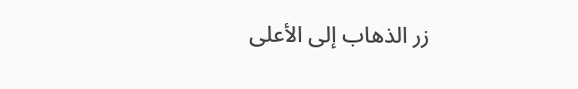زر الذهاب إلى الأعلى